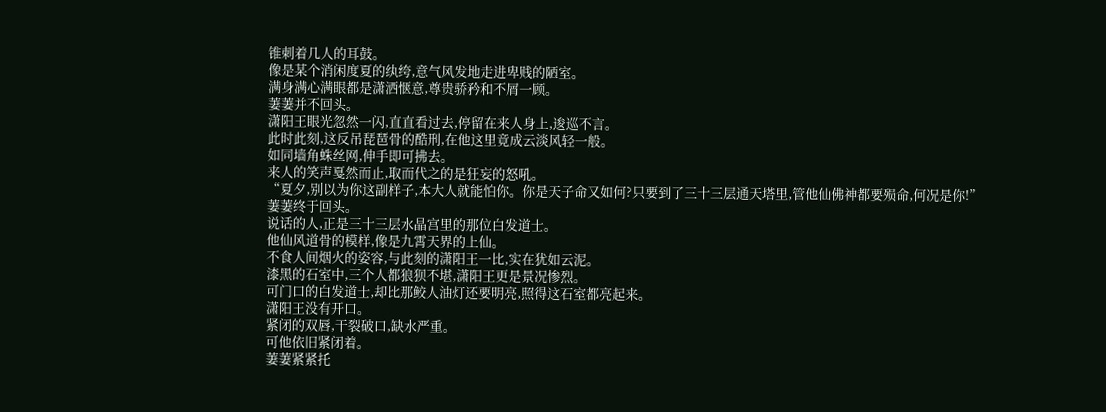锥刺着几人的耳鼓。
像是某个消闲度夏的纨绔,意气风发地走进卑贱的陋室。
满身满心满眼都是潇洒惬意,尊贵骄矜和不屑一顾。
萋萋并不回头。
潇阳王眼光忽然一闪,直直看过去,停留在来人身上,逡巡不言。
此时此刻,这反吊琵琶骨的酷刑,在他这里竟成云淡风轻一般。
如同墙角蛛丝网,伸手即可拂去。
来人的笑声戛然而止,取而代之的是狂妄的怒吼。
“夏夕,别以为你这副样子,本大人就能怕你。你是天子命又如何?只要到了三十三层通天塔里,管他仙佛神都要殒命,何况是你!”
萋萋终于回头。
说话的人,正是三十三层水晶宫里的那位白发道士。
他仙风道骨的模样,像是九霄天界的上仙。
不食人间烟火的姿容,与此刻的潇阳王一比,实在犹如云泥。
漆黑的石室中,三个人都狼狈不堪,潇阳王更是景况惨烈。
可门口的白发道士,却比那鲛人油灯还要明亮,照得这石室都亮起来。
潇阳王没有开口。
紧闭的双唇,干裂破口,缺水严重。
可他依旧紧闭着。
萋萋紧紧托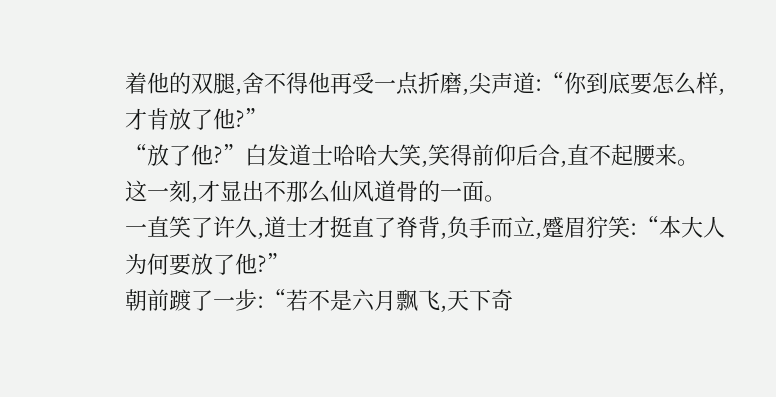着他的双腿,舍不得他再受一点折磨,尖声道:“你到底要怎么样,才肯放了他?”
“放了他?”白发道士哈哈大笑,笑得前仰后合,直不起腰来。
这一刻,才显出不那么仙风道骨的一面。
一直笑了许久,道士才挺直了脊背,负手而立,蹙眉狞笑:“本大人为何要放了他?”
朝前踱了一步:“若不是六月飘飞,天下奇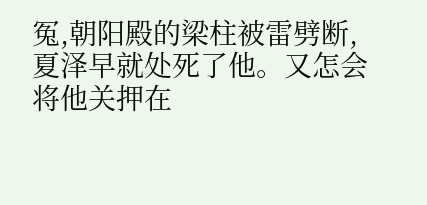冤,朝阳殿的梁柱被雷劈断,夏泽早就处死了他。又怎会将他关押在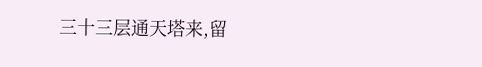三十三层通天塔来,留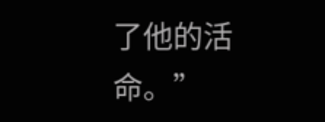了他的活命。”